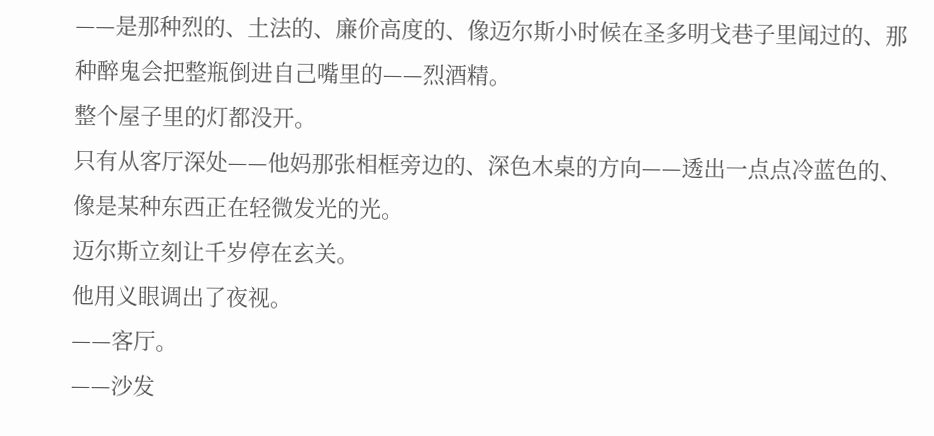——是那种烈的、土法的、廉价高度的、像迈尔斯小时候在圣多明戈巷子里闻过的、那种醉鬼会把整瓶倒进自己嘴里的——烈酒精。
整个屋子里的灯都没开。
只有从客厅深处——他妈那张相框旁边的、深色木桌的方向——透出一点点冷蓝色的、像是某种东西正在轻微发光的光。
迈尔斯立刻让千岁停在玄关。
他用义眼调出了夜视。
——客厅。
——沙发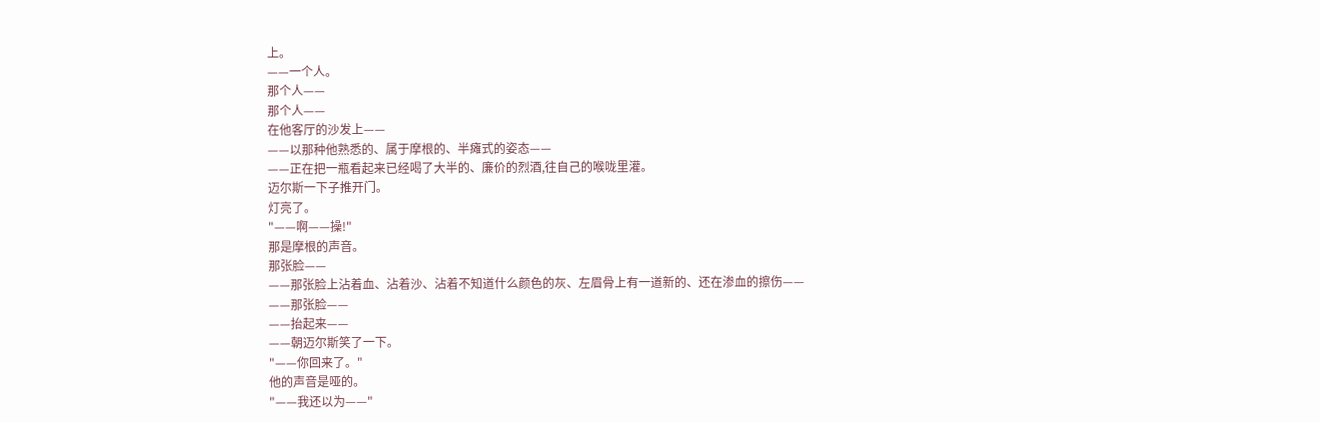上。
——一个人。
那个人——
那个人——
在他客厅的沙发上——
——以那种他熟悉的、属于摩根的、半瘫式的姿态——
——正在把一瓶看起来已经喝了大半的、廉价的烈酒,往自己的喉咙里灌。
迈尔斯一下子推开门。
灯亮了。
"——啊——操!"
那是摩根的声音。
那张脸——
——那张脸上沾着血、沾着沙、沾着不知道什么颜色的灰、左眉骨上有一道新的、还在渗血的擦伤——
——那张脸——
——抬起来——
——朝迈尔斯笑了一下。
"——你回来了。"
他的声音是哑的。
"——我还以为——"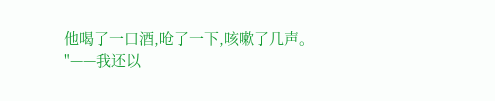他喝了一口酒,呛了一下,咳嗽了几声。
"——我还以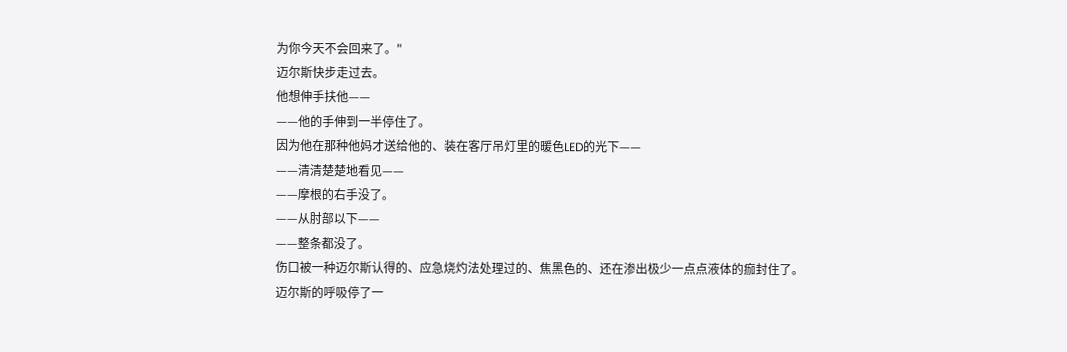为你今天不会回来了。"
迈尔斯快步走过去。
他想伸手扶他——
——他的手伸到一半停住了。
因为他在那种他妈才送给他的、装在客厅吊灯里的暖色LED的光下——
——清清楚楚地看见——
——摩根的右手没了。
——从肘部以下——
——整条都没了。
伤口被一种迈尔斯认得的、应急烧灼法处理过的、焦黑色的、还在渗出极少一点点液体的痂封住了。
迈尔斯的呼吸停了一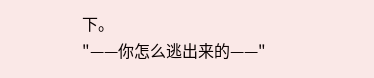下。
"——你怎么逃出来的——"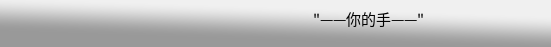"——你的手——"